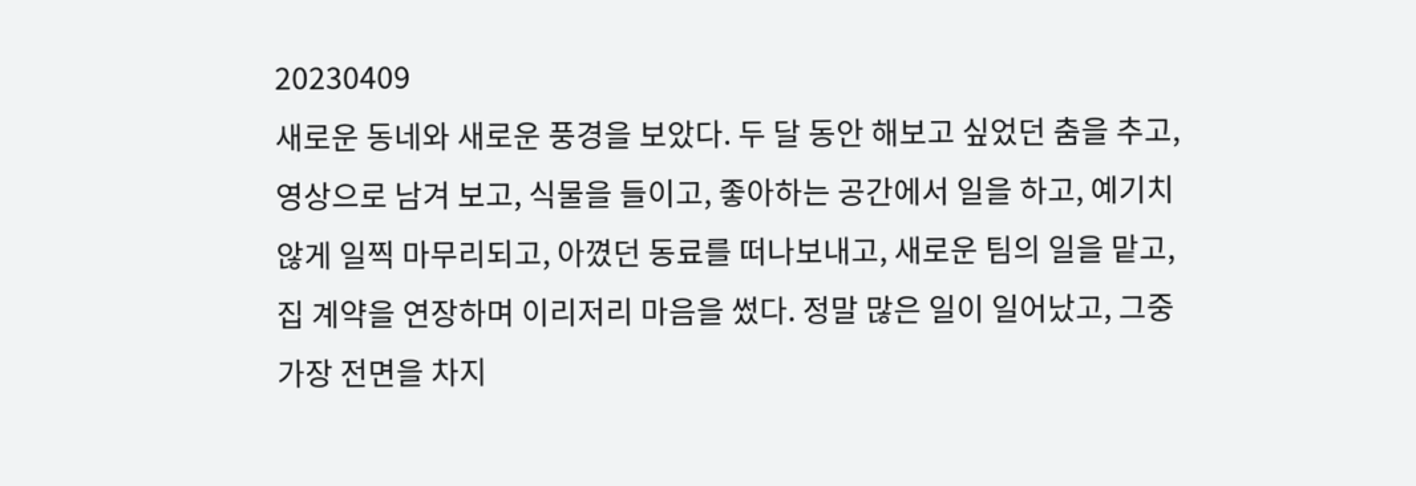20230409
새로운 동네와 새로운 풍경을 보았다. 두 달 동안 해보고 싶었던 춤을 추고, 영상으로 남겨 보고, 식물을 들이고, 좋아하는 공간에서 일을 하고, 예기치 않게 일찍 마무리되고, 아꼈던 동료를 떠나보내고, 새로운 팀의 일을 맡고, 집 계약을 연장하며 이리저리 마음을 썼다. 정말 많은 일이 일어났고, 그중 가장 전면을 차지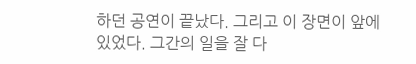하던 공연이 끝났다. 그리고 이 장면이 앞에 있었다. 그간의 일을 잘 다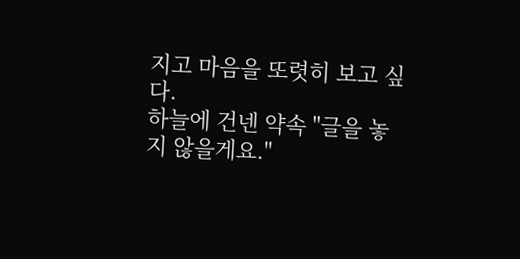지고 마음을 또렷히 보고 싶다.
하늘에 건넨 약속 "글을 놓지 않을게요."